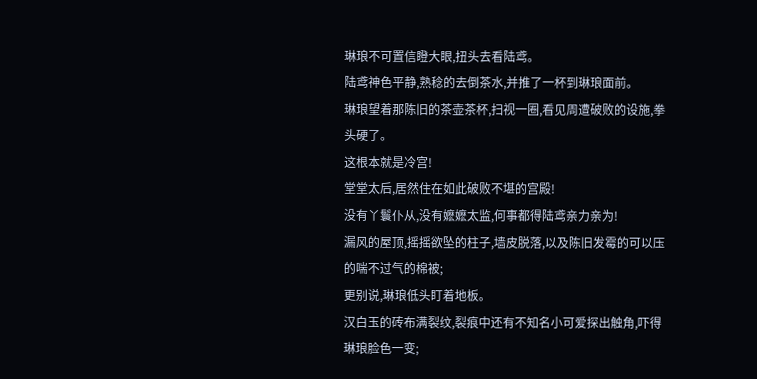琳琅不可置信瞪大眼,扭头去看陆鸢。
陆鸢神色平静,熟稔的去倒茶水,并推了一杯到琳琅面前。
琳琅望着那陈旧的茶壶茶杯,扫视一圈,看见周遭破败的设施,拳头硬了。
这根本就是冷宫!
堂堂太后,居然住在如此破败不堪的宫殿!
没有丫鬟仆从,没有嬷嬷太监,何事都得陆鸢亲力亲为!
漏风的屋顶,摇摇欲坠的柱子,墙皮脱落,以及陈旧发霉的可以压的喘不过气的棉被;
更别说,琳琅低头盯着地板。
汉白玉的砖布满裂纹,裂痕中还有不知名小可爱探出触角,吓得琳琅脸色一变;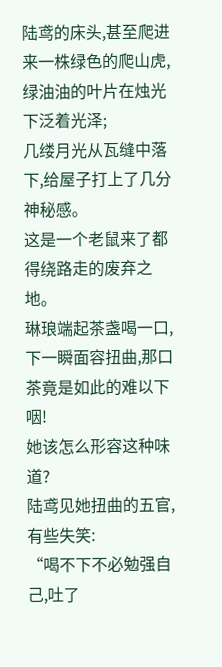陆鸢的床头,甚至爬进来一株绿色的爬山虎,绿油油的叶片在烛光下泛着光泽;
几缕月光从瓦缝中落下,给屋子打上了几分神秘感。
这是一个老鼠来了都得绕路走的废弃之地。
琳琅端起茶盏喝一口,下一瞬面容扭曲,那口茶竟是如此的难以下咽!
她该怎么形容这种味道?
陆鸢见她扭曲的五官,有些失笑:
“喝不下不必勉强自己,吐了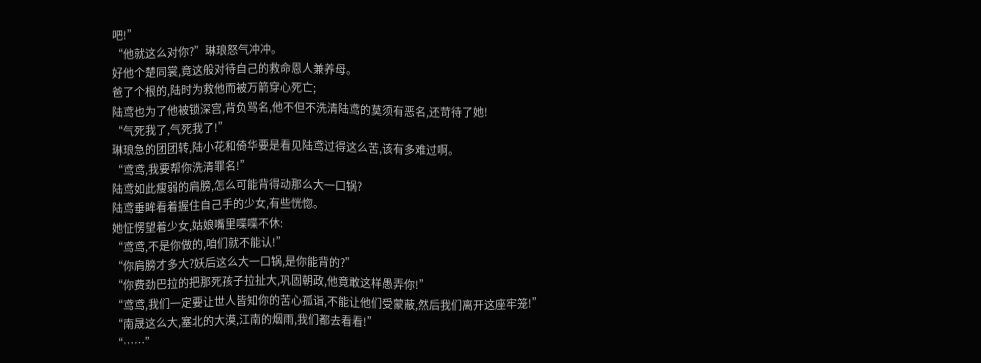吧!”
“他就这么对你?”琳琅怒气冲冲。
好他个楚同裳,竟这般对待自己的救命恩人兼养母。
爸了个根的,陆时为救他而被万箭穿心死亡;
陆鸢也为了他被锁深宫,背负骂名,他不但不洗清陆鸢的莫须有恶名,还苛待了她!
“气死我了,气死我了!”
琳琅急的团团转,陆小花和倚华要是看见陆鸢过得这么苦,该有多难过啊。
“鸢鸢,我要帮你洗清罪名!”
陆鸢如此瘦弱的肩膀,怎么可能背得动那么大一口锅?
陆鸢垂眸看着握住自己手的少女,有些恍惚。
她怔愣望着少女,姑娘嘴里喋喋不休:
“鸢鸢,不是你做的,咱们就不能认!”
“你肩膀才多大?妖后这么大一口锅,是你能背的?”
“你费劲巴拉的把那死孩子拉扯大,巩固朝政,他竟敢这样愚弄你!”
“鸢鸢,我们一定要让世人皆知你的苦心孤诣,不能让他们受蒙蔽,然后我们离开这座牢笼!”
“南晟这么大,塞北的大漠,江南的烟雨,我们都去看看!”
“……”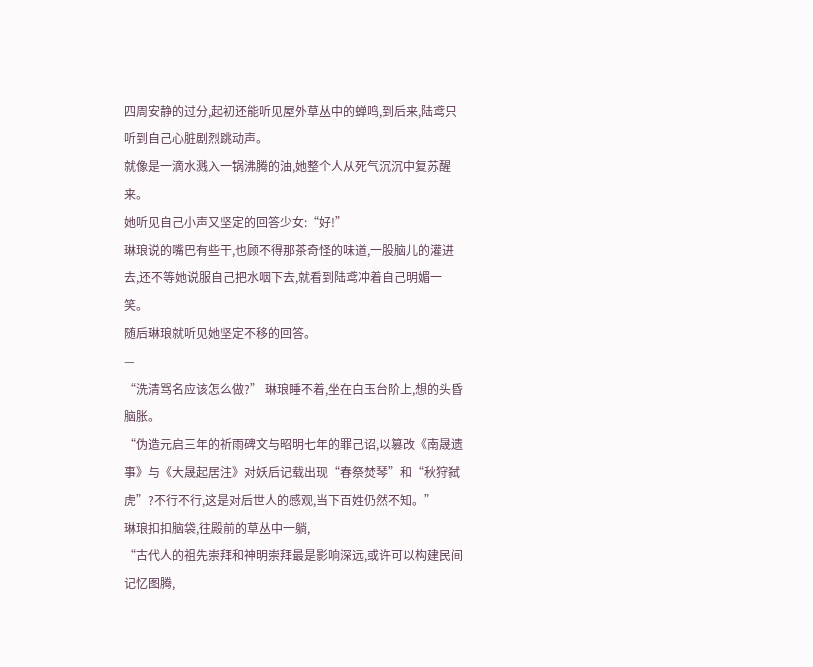四周安静的过分,起初还能听见屋外草丛中的蝉鸣,到后来,陆鸢只听到自己心脏剧烈跳动声。
就像是一滴水溅入一锅沸腾的油,她整个人从死气沉沉中复苏醒来。
她听见自己小声又坚定的回答少女:“好!”
琳琅说的嘴巴有些干,也顾不得那茶奇怪的味道,一股脑儿的灌进去,还不等她说服自己把水咽下去,就看到陆鸢冲着自己明媚一笑。
随后琳琅就听见她坚定不移的回答。
—
“洗清骂名应该怎么做?” 琳琅睡不着,坐在白玉台阶上,想的头昏脑胀。
“伪造元启三年的祈雨碑文与昭明七年的罪己诏,以篡改《南晟遗事》与《大晟起居注》对妖后记载出现“春祭焚琴”和“秋狩弑虎”?不行不行,这是对后世人的感观,当下百姓仍然不知。”
琳琅扣扣脑袋,往殿前的草丛中一躺,
“古代人的祖先崇拜和神明崇拜最是影响深远,或许可以构建民间记忆图腾,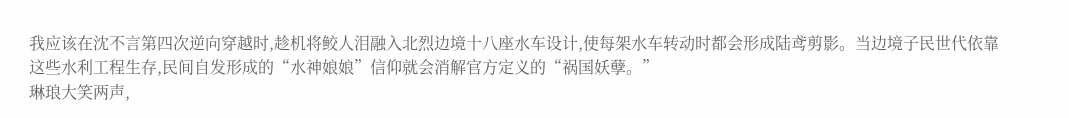我应该在沈不言第四次逆向穿越时,趁机将鲛人泪融入北烈边境十八座水车设计,使每架水车转动时都会形成陆鸢剪影。当边境子民世代依靠这些水利工程生存,民间自发形成的“水神娘娘”信仰就会消解官方定义的“祸国妖孽。”
琳琅大笑两声,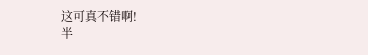这可真不错啊!
半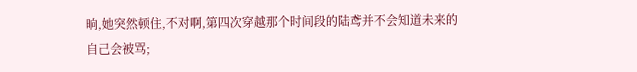晌,她突然顿住,不对啊,第四次穿越那个时间段的陆鸢并不会知道未来的自己会被骂;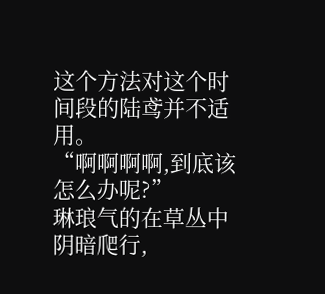这个方法对这个时间段的陆鸢并不适用。
“啊啊啊啊,到底该怎么办呢?”
琳琅气的在草丛中阴暗爬行,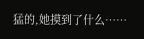猛的,她摸到了什么……